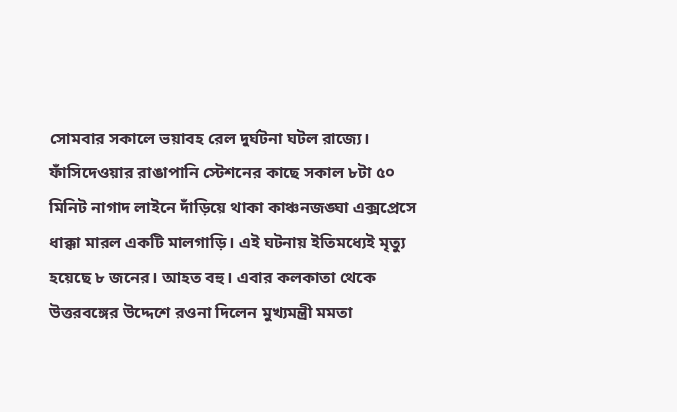সোমবার সকালে ভয়াবহ রেল দুর্ঘটনা ঘটল রাজ্যে। ফাঁসিদেওয়ার রাঙাপানি স্টেশনের কাছে সকাল ৮টা ৫০ মিনিট নাগাদ লাইনে দাঁড়িয়ে থাকা কাঞ্চনজঙ্ঘা এক্সপ্রেসে ধাক্কা মারল একটি মালগাড়ি। এই ঘটনায় ইতিমধ্যেই মৃত্যু হয়েছে ৮ জনের। আহত বহু। এবার কলকাতা থেকে উত্তরবঙ্গের উদ্দেশে রওনা দিলেন মুখ্যমন্ত্রী মমতা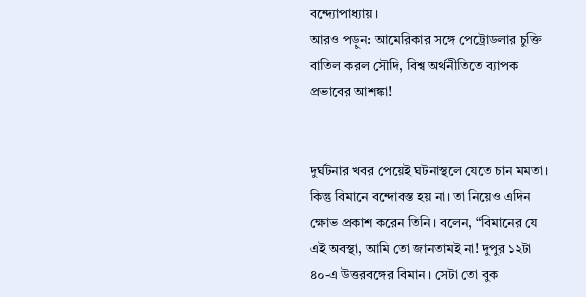বন্দ্যোপাধ্যায়।
আরও পড়ুন: আমেরিকার সঙ্গে পেট্রোডলার চুক্তি বাতিল করল সৌদি, বিশ্ব অর্থনীতিতে ব্যাপক প্রভাবের আশঙ্কা!


দুর্ঘটনার খবর পেয়েই ঘটনাস্থলে যেতে চান মমতা। কিন্তু বিমানে বন্দোবস্ত হয় না। তা নিয়েও এদিন ক্ষোভ প্রকাশ করেন তিনি। বলেন, “বিমানের যে এই অবস্থা, আমি তো জানতামই না! দুপুর ১২টা ৪০-এ উত্তরবঙ্গের বিমান। সেটা তো বুক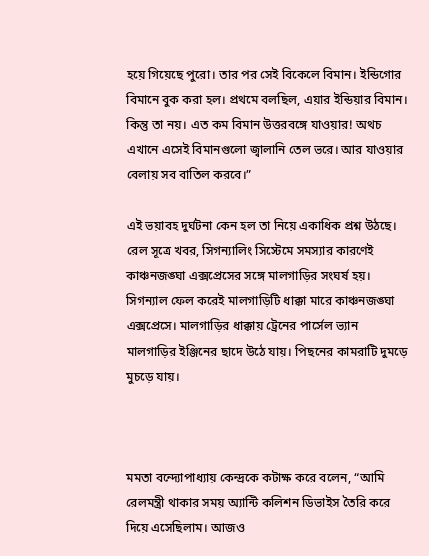হয়ে গিয়েছে পুরো। তার পর সেই বিকেলে বিমান। ইন্ডিগোর বিমানে বুক করা হল। প্রথমে বলছিল, এয়ার ইন্ডিয়ার বিমান। কিন্তু তা নয়। এত কম বিমান উত্তরবঙ্গে যাওয়ার! অথচ এখানে এসেই বিমানগুলো জ্বালানি তেল ভরে। আর যাওয়ার বেলায় সব বাতিল করবে।”

এই ভয়াবহ দুর্ঘটনা কেন হল তা নিয়ে একাধিক প্রশ্ন উঠছে। রেল সূত্রে খবর, সিগন্যালিং সিস্টেমে সমস্যার কারণেই কাঞ্চনজঙ্ঘা এক্সপ্রেসের সঙ্গে মালগাড়ির সংঘর্ষ হয়। সিগন্যাল ফেল করেই মালগাড়িটি ধাক্কা মারে কাঞ্চনজঙ্ঘা এক্সপ্রেসে। মালগাড়ির ধাক্কায় ট্রেনের পার্সেল ভ্যান মালগাড়ির ইঞ্জিনের ছাদে উঠে যায়। পিছনের কামরাটি দুমড়ে মুচড়ে যায়।



মমতা বন্দ্যোপাধ্যায় কেন্দ্রকে কটাক্ষ করে বলেন, “আমি রেলমন্ত্রী থাকার সময় অ্যান্টি কলিশন ডিভাইস তৈরি করে দিয়ে এসেছিলাম। আজও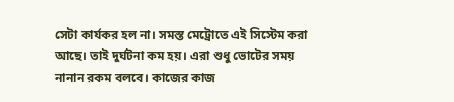সেটা কার্যকর হল না। সমস্ত মেট্রোতে এই সিস্টেম করা আছে। তাই দুর্ঘটনা কম হয়। এরা শুধু ভোটের সময় নানান রকম বলবে। কাজের কাজ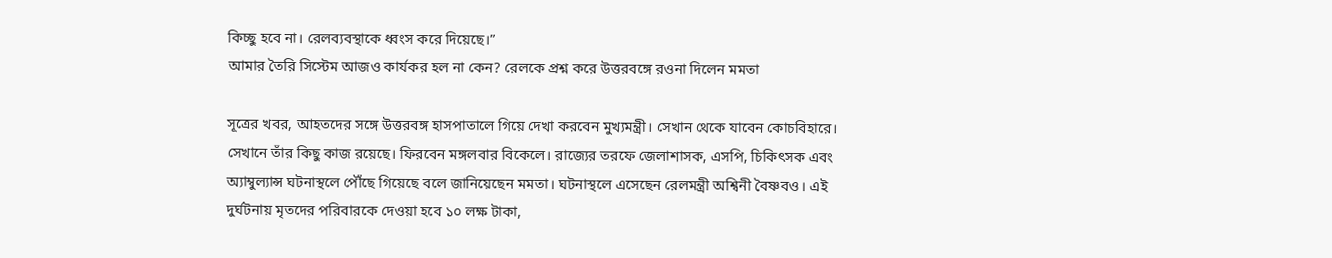কিচ্ছু হবে না। রেলব্যবস্থাকে ধ্বংস করে দিয়েছে।”
আমার তৈরি সিস্টেম আজও কার্যকর হল না কেন? রেলকে প্রশ্ন করে উত্তরবঙ্গে রওনা দিলেন মমতা

সূত্রের খবর, আহতদের সঙ্গে উত্তরবঙ্গ হাসপাতালে গিয়ে দেখা করবেন মুখ্যমন্ত্রী। সেখান থেকে যাবেন কোচবিহারে। সেখানে তাঁর কিছু কাজ রয়েছে। ফিরবেন মঙ্গলবার বিকেলে। রাজ্যের তরফে জেলাশাসক, এসপি, চিকিৎসক এবং অ্যাম্বুল্যান্স ঘটনাস্থলে পৌঁছে গিয়েছে বলে জানিয়েছেন মমতা। ঘটনাস্থলে এসেছেন রেলমন্ত্রী অশ্বিনী বৈষ্ণবও। এই দুর্ঘটনায় মৃতদের পরিবারকে দেওয়া হবে ১০ লক্ষ টাকা,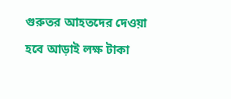গুরুতর আহতদের দেওয়া হবে আড়াই লক্ষ টাকা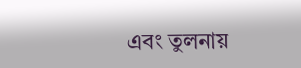এবং তুলনায়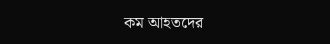কম আহতদের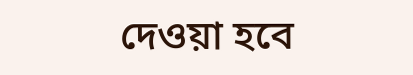দেওয়া হবে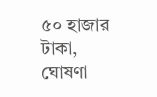৫০ হাজার টাকা, ঘোষণা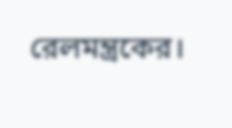রেলমন্ত্রকের।